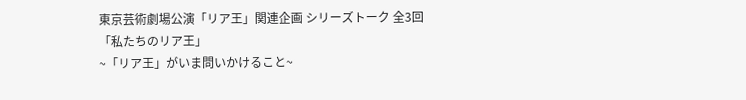東京芸術劇場公演「リア王」関連企画 シリーズトーク 全3回
「私たちのリア王」
~「リア王」がいま問いかけること~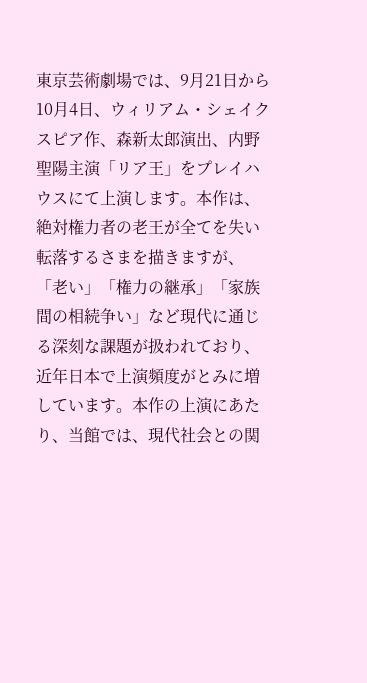東京芸術劇場では、9月21日から10月4日、ウィリアム・シェイクスピア作、森新太郎演出、内野聖陽主演「リア王」をプレイハウスにて上演します。本作は、絶対権力者の老王が全てを失い転落するさまを描きますが、「老い」「権力の継承」「家族間の相続争い」など現代に通じる深刻な課題が扱われており、近年日本で上演頻度がとみに増しています。本作の上演にあたり、当館では、現代社会との関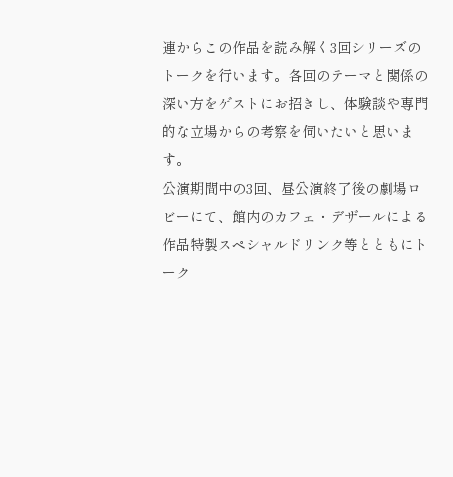連からこの作品を読み解く3回シリーズのトークを行います。各回のテーマと関係の深い方をゲストにお招きし、体験談や専門的な立場からの考察を伺いたいと思います。
公演期間中の3回、昼公演終了後の劇場ロビーにて、館内のカフェ・デザールによる作品特製スペシャルドリンク等とともにトーク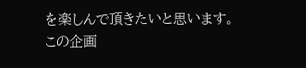を楽しんで頂きたいと思います。
この企画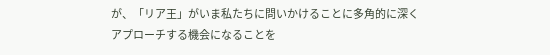が、「リア王」がいま私たちに問いかけることに多角的に深くアプローチする機会になることを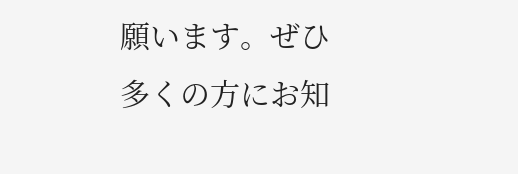願います。ぜひ多くの方にお知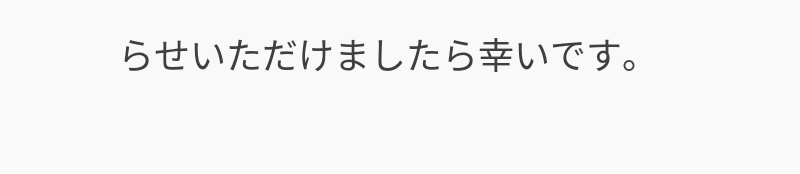らせいただけましたら幸いです。